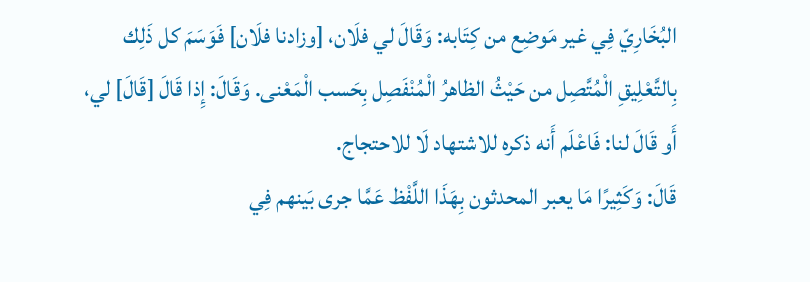البُخَارِيّ فِي غير مَوضِع من كِتَابه: وَقَالَ لي فلَان، [وزادنا فلَان] فَوَسَمَ كل ذَلِك بِالتَّعْلِيقِ الْمُتَّصِل من حَيْثُ الظاهرُ الْمُنْفَصِل بِحَسب الْمَعْنى. وَقَالَ: إِذا قَالَ [قَالَ] لي، أَو قَالَ لنا: فَاعْلَم أَنه ذكره للاشتهاد لَا للاحتجاج.
قَالَ: وَكَثِيرًا مَا يعبر المحدثون بِهَذَا اللَّفْظ عَمَّا جرى بَينهم فِي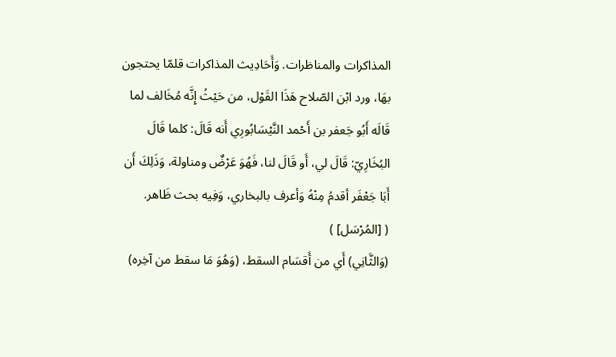المذاكرات والمناظرات. وَأَحَادِيث المذاكرات قلمّا يحتجون بهَا، ورد ابْن الصّلاح هَذَا القَوْل، من حَيْثُ إِنَّه مُخَالف لما قَالَه أَبُو جَعفر بن أَحْمد النَّيْسَابُورِي أَنه قَالَ: كلما قَالَ البُخَارِيّ: قَالَ لي، أَو قَالَ لنا، فَهُوَ عَرْضٌ ومناولة، وَذَلِكَ أَن أَبَا جَعْفَر أقدمُ مِنْهُ وَأعرف بالبخاري، وَفِيه بحث ظَاهر.
( [المُرْسَل] )
(وَالثَّانِي) أَي من أَقسَام السقط، (وَهُوَ مَا سقط من آخِره)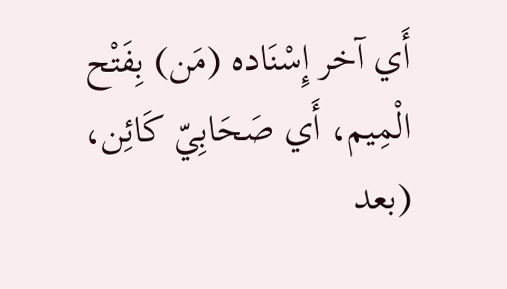أَي آخر إِسْنَاده (مَن) بِفَتْح الْمِيم، أَي صَحَابِيّ كَائِن، (بعد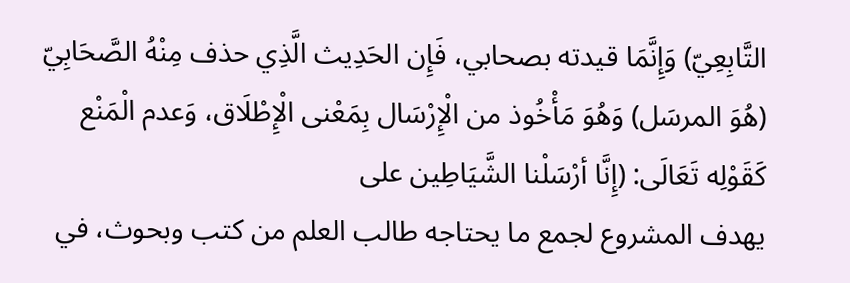التَّابِعِيّ) وَإِنَّمَا قيدته بصحابي، فَإِن الحَدِيث الَّذِي حذف مِنْهُ الصَّحَابِيّ (هُوَ المرسَل) وَهُوَ مَأْخُوذ من الْإِرْسَال بِمَعْنى الْإِطْلَاق، وَعدم الْمَنْع كَقَوْلِه تَعَالَى: (إِنَّا أرْسَلْنا الشَّيَاطِين على
يهدف المشروع لجمع ما يحتاجه طالب العلم من كتب وبحوث، في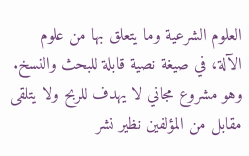العلوم الشرعية وما يتعلق بها من علوم الآلة، في صيغة نصية قابلة للبحث والنسخ.
وهو مشروع مجاني لا يهدف للربح ولا يتلقى مقابل من المؤلفين نظير نشر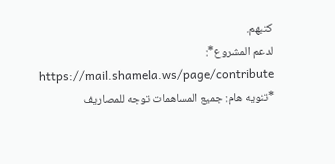كتبهم.
لدعم المشروع*: https://mail.shamela.ws/page/contribute
*تنويه هام: جميع المساهمات توجه للمصاريف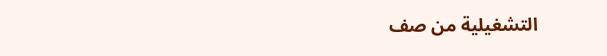التشغيلية من صف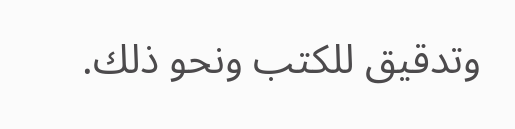وتدقيق للكتب ونحو ذلك.